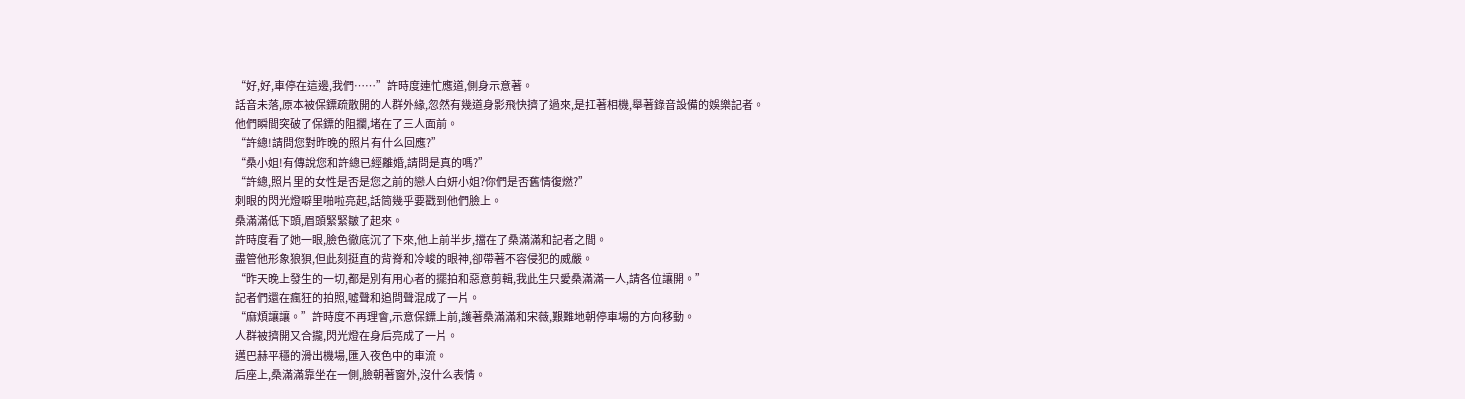“好,好,車停在這邊,我們……”許時度連忙應道,側身示意著。
話音未落,原本被保鏢疏散開的人群外緣,忽然有幾道身影飛快擠了過來,是扛著相機,舉著錄音設備的娛樂記者。
他們瞬間突破了保鏢的阻攔,堵在了三人面前。
“許總!請問您對昨晚的照片有什么回應?”
“桑小姐!有傳說您和許總已經離婚,請問是真的嗎?”
“許總,照片里的女性是否是您之前的戀人白妍小姐?你們是否舊情復燃?”
刺眼的閃光燈噼里啪啦亮起,話筒幾乎要戳到他們臉上。
桑滿滿低下頭,眉頭緊緊皺了起來。
許時度看了她一眼,臉色徹底沉了下來,他上前半步,擋在了桑滿滿和記者之間。
盡管他形象狼狽,但此刻挺直的背脊和冷峻的眼神,卻帶著不容侵犯的威嚴。
“昨天晚上發生的一切,都是別有用心者的擺拍和惡意剪輯,我此生只愛桑滿滿一人,請各位讓開。”
記者們還在瘋狂的拍照,噓聲和追問聲混成了一片。
“麻煩讓讓。”許時度不再理會,示意保鏢上前,護著桑滿滿和宋薇,艱難地朝停車場的方向移動。
人群被擠開又合攏,閃光燈在身后亮成了一片。
邁巴赫平穩的滑出機場,匯入夜色中的車流。
后座上,桑滿滿靠坐在一側,臉朝著窗外,沒什么表情。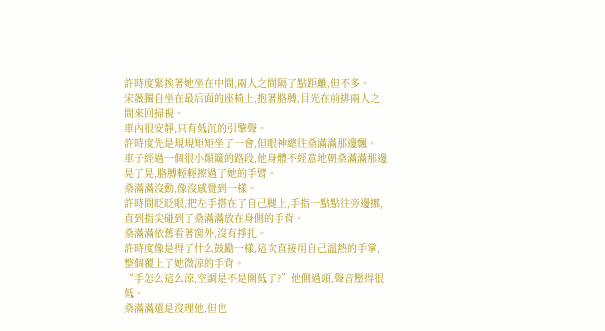許時度緊挨著她坐在中間,兩人之間隔了點距離,但不多。
宋薇獨自坐在最后面的座椅上,抱著胳膊,目光在前排兩人之間來回掃視。
車內很安靜,只有低沉的引擎聲。
許時度先是規規矩矩坐了一會,但眼神總往桑滿滿那邊飄。
車子經過一個很小顛簸的路段,他身體不經意地朝桑滿滿那邊晃了晃,胳膊輕輕擦過了她的手臂。
桑滿滿沒動,像沒感覺到一樣。
許時間眨眨眼,把左手搭在了自己腿上,手指一點點往旁邊挪,直到指尖碰到了桑滿滿放在身側的手背。
桑滿滿依舊看著窗外,沒有掙扎。
許時度像是得了什么鼓勵一樣,這次直接用自己溫熱的手掌,整個覆上了她微涼的手背。
“手怎么這么涼,空調是不是開低了?”他側過頭,聲音壓得很低。
桑滿滿還是沒理他,但也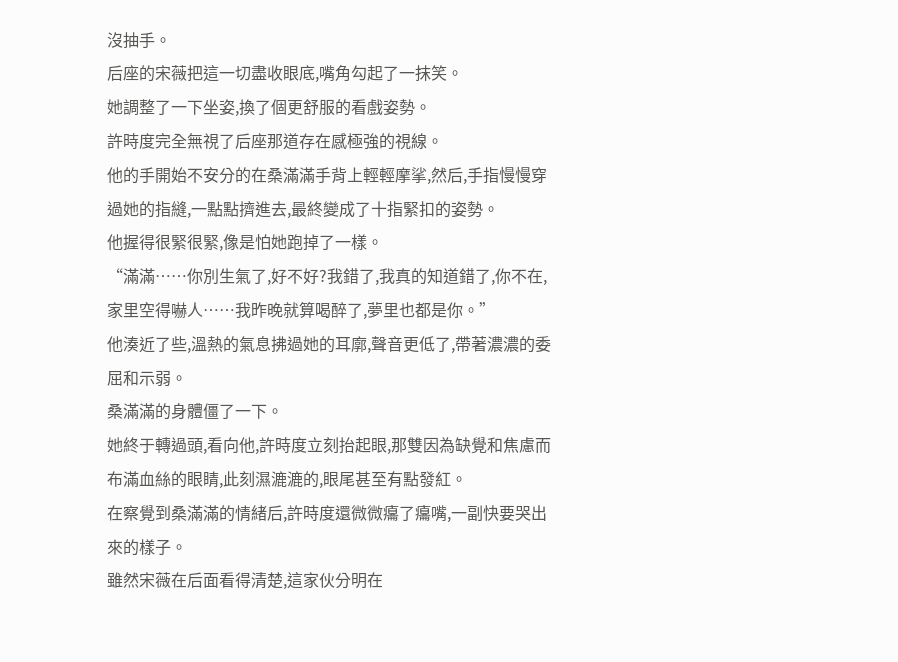沒抽手。
后座的宋薇把這一切盡收眼底,嘴角勾起了一抹笑。
她調整了一下坐姿,換了個更舒服的看戲姿勢。
許時度完全無視了后座那道存在感極強的視線。
他的手開始不安分的在桑滿滿手背上輕輕摩挲,然后,手指慢慢穿過她的指縫,一點點擠進去,最終變成了十指緊扣的姿勢。
他握得很緊很緊,像是怕她跑掉了一樣。
“滿滿……你別生氣了,好不好?我錯了,我真的知道錯了,你不在,家里空得嚇人……我昨晚就算喝醉了,夢里也都是你。”
他湊近了些,溫熱的氣息拂過她的耳廓,聲音更低了,帶著濃濃的委屈和示弱。
桑滿滿的身體僵了一下。
她終于轉過頭,看向他,許時度立刻抬起眼,那雙因為缺覺和焦慮而布滿血絲的眼睛,此刻濕漉漉的,眼尾甚至有點發紅。
在察覺到桑滿滿的情緒后,許時度還微微癟了癟嘴,一副快要哭出來的樣子。
雖然宋薇在后面看得清楚,這家伙分明在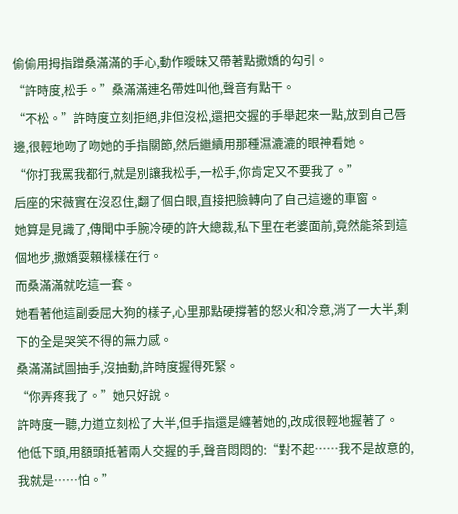偷偷用拇指蹭桑滿滿的手心,動作曖昧又帶著點撒嬌的勾引。
“許時度,松手。”桑滿滿連名帶姓叫他,聲音有點干。
“不松。”許時度立刻拒絕,非但沒松,還把交握的手舉起來一點,放到自己唇邊,很輕地吻了吻她的手指關節,然后繼續用那種濕漉漉的眼神看她。
“你打我罵我都行,就是別讓我松手,一松手,你肯定又不要我了。”
后座的宋薇實在沒忍住,翻了個白眼,直接把臉轉向了自己這邊的車窗。
她算是見識了,傳聞中手腕冷硬的許大總裁,私下里在老婆面前,竟然能茶到這個地步,撒嬌耍賴樣樣在行。
而桑滿滿就吃這一套。
她看著他這副委屈大狗的樣子,心里那點硬撐著的怒火和冷意,消了一大半,剩下的全是哭笑不得的無力感。
桑滿滿試圖抽手,沒抽動,許時度握得死緊。
“你弄疼我了。”她只好說。
許時度一聽,力道立刻松了大半,但手指還是纏著她的,改成很輕地握著了。
他低下頭,用額頭抵著兩人交握的手,聲音悶悶的:“對不起……我不是故意的,我就是……怕。”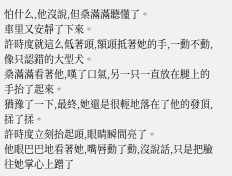怕什么,他沒說,但桑滿滿聽懂了。
車里又安靜了下來。
許時度就這么低著頭,額頭抵著她的手,一動不動,像只認錯的大型犬。
桑滿滿看著他,嘆了口氣,另一只一直放在腿上的手抬了起來。
猶豫了一下,最終,她還是很輕地落在了他的發頂,揉了揉。
許時度立刻抬起頭,眼睛瞬間亮了。
他眼巴巴地看著她,嘴唇動了動,沒說話,只是把臉往她掌心上蹭了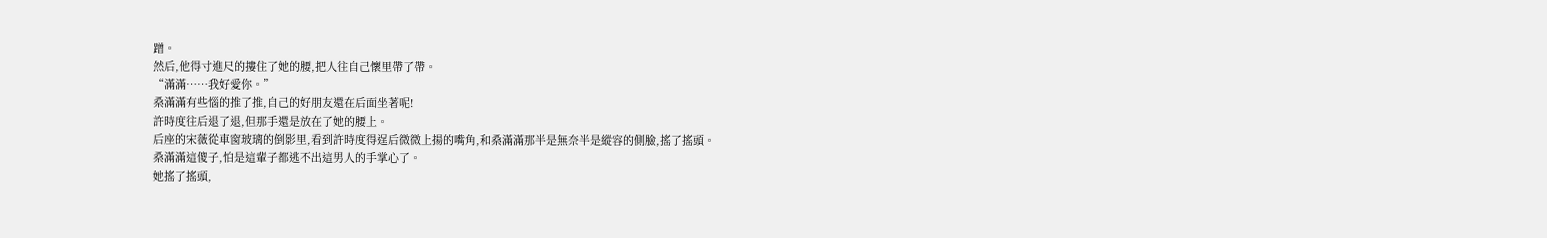蹭。
然后,他得寸進尺的摟住了她的腰,把人往自己懷里帶了帶。
“滿滿……我好愛你。”
桑滿滿有些惱的推了推,自己的好朋友還在后面坐著呢!
許時度往后退了退,但那手還是放在了她的腰上。
后座的宋薇從車窗玻璃的倒影里,看到許時度得逞后微微上揚的嘴角,和桑滿滿那半是無奈半是縱容的側臉,搖了搖頭。
桑滿滿這傻子,怕是這輩子都逃不出這男人的手掌心了。
她搖了搖頭,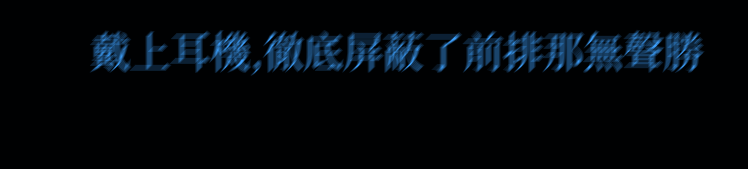戴上耳機,徹底屏蔽了前排那無聲勝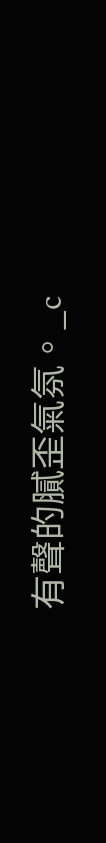有聲的膩歪氣氛。_c